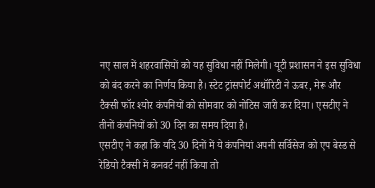नए साल में शहरवासियों को यह सुविधा नहीं मिलेगी। यूटी प्रशासन ने इस सुविधा को बंद करने का निर्णय किया है। स्टेट ट्रांसपोर्ट अथॉरिटी ने ऊबर, मेरू और टैक्सी फॉर श्योर कंपनियों को सोमवार को नोटिस जारी कर दिया। एसटीए ने तीनों कंपनियों को 30 दिन का समय दिया है।
एसटीए ने कहा कि यदि 30 दिनों में ये कंपनियां अपनी सर्विसेज को एप बेस्ड से रेडियो टैक्सी में कनवर्ट नहीं किया तो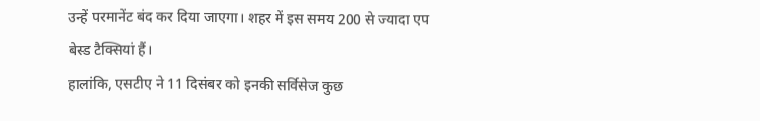उन्हें परमानेंट बंद कर दिया जाएगा। शहर में इस समय 200 से ज्यादा एप बेस्ड टैक्सियां हैं।
हालांकि, एसटीए ने 11 दिसंबर को इनकी सर्विसेज कुछ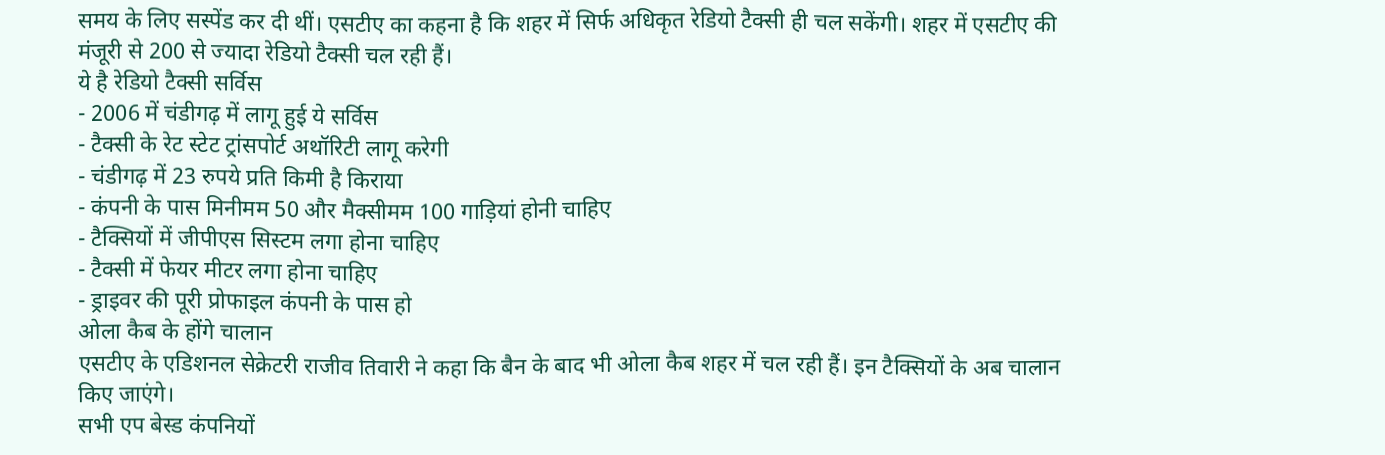समय के लिए सस्पेंड कर दी थीं। एसटीए का कहना है कि शहर में सिर्फ अधिकृत रेडियो टैक्सी ही चल सकेंगी। शहर में एसटीए की मंजूरी से 200 से ज्यादा रेडियो टैक्सी चल रही हैं।
ये है रेडियो टैक्सी सर्विस
- 2006 में चंडीगढ़ में लागू हुई ये सर्विस
- टैक्सी के रेट स्टेट ट्रांसपोर्ट अथॉरिटी लागू करेगी
- चंडीगढ़ में 23 रुपये प्रति किमी है किराया
- कंपनी के पास मिनीमम 50 और मैक्सीमम 100 गाड़ियां होनी चाहिए
- टैक्सियों में जीपीएस सिस्टम लगा होना चाहिए
- टैक्सी में फेयर मीटर लगा होना चाहिए
- ड्राइवर की पूरी प्रोफाइल कंपनी के पास हो
ओला कैब के होंगे चालान
एसटीए के एडिशनल सेक्रेटरी राजीव तिवारी ने कहा कि बैन के बाद भी ओला कैब शहर में चल रही हैं। इन टैक्सियों के अब चालान किए जाएंगे।
सभी एप बेस्ड कंपनियों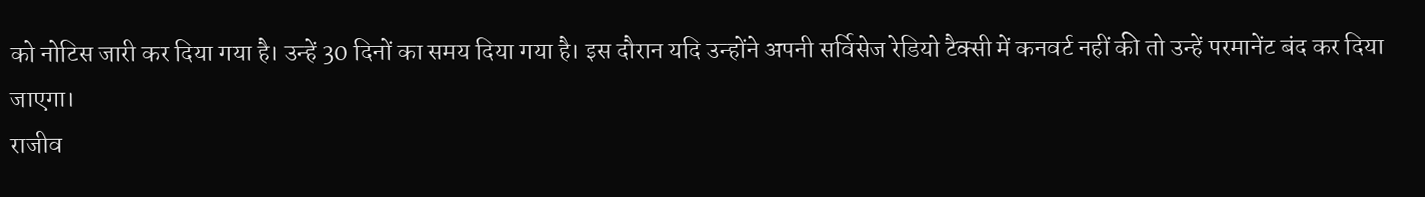को नोटिस जारी कर दिया गया है। उन्हें 30 दिनों का समय दिया गया है। इस दौरान यदि उन्होंने अपनी सर्विसेज रेडियो टैक्सी में कनवर्ट नहीं की तो उन्हें परमानेंट बंद कर दिया जाएगा।
राजीव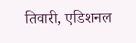तिवारी, एडिशनल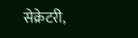सेक्रेटरी,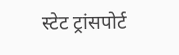स्टेट ट्रांसपोर्ट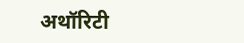अथॉरिटी